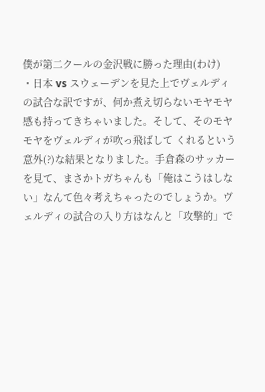僕が第二クールの金沢戦に勝った理由(わけ)
・日本 vs スウェーデンを見た上でヴェルディの試合な訳ですが、何か煮え切らないモヤモヤ感も持ってきちゃいました。そして、そのモヤモヤをヴェルディが吹っ飛ばして くれるという意外(?)な結果となりました。手倉森のサッカーを見て、まさかトガちゃんも「俺はこうはしない」なんて色々考えちゃったのでしょうか。ヴェルディの試合の入り方はなんと「攻撃的」で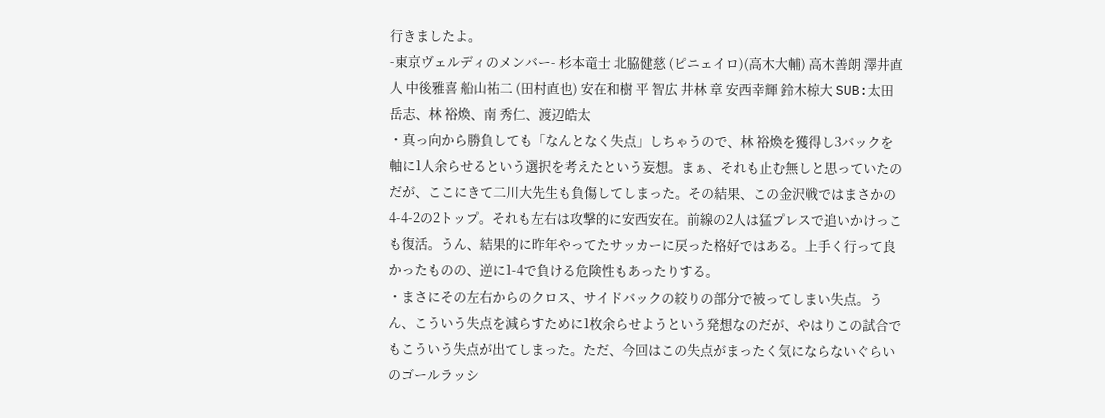行きましたよ。
-東京ヴェルディのメンバー- 杉本竜士 北脇健慈 (ピニェイロ)(高木大輔) 高木善朗 澤井直人 中後雅喜 船山祐二 (田村直也) 安在和樹 平 智広 井林 章 安西幸輝 鈴木椋大 SUB:太田岳志、林 裕煥、南 秀仁、渡辺皓太
・真っ向から勝負しても「なんとなく失点」しちゃうので、林 裕煥を獲得し3バックを軸に1人余らせるという選択を考えたという妄想。まぁ、それも止む無しと思っていたのだが、ここにきて二川大先生も負傷してしまった。その結果、この金沢戦ではまさかの4-4-2の2トップ。それも左右は攻撃的に安西安在。前線の2人は猛プレスで追いかけっこも復活。うん、結果的に昨年やってたサッカーに戻った格好ではある。上手く行って良かったものの、逆に1-4で負ける危険性もあったりする。
・まさにその左右からのクロス、サイドバックの絞りの部分で被ってしまい失点。うん、こういう失点を減らすために1枚余らせようという発想なのだが、やはりこの試合でもこういう失点が出てしまった。ただ、今回はこの失点がまったく気にならないぐらいのゴールラッシ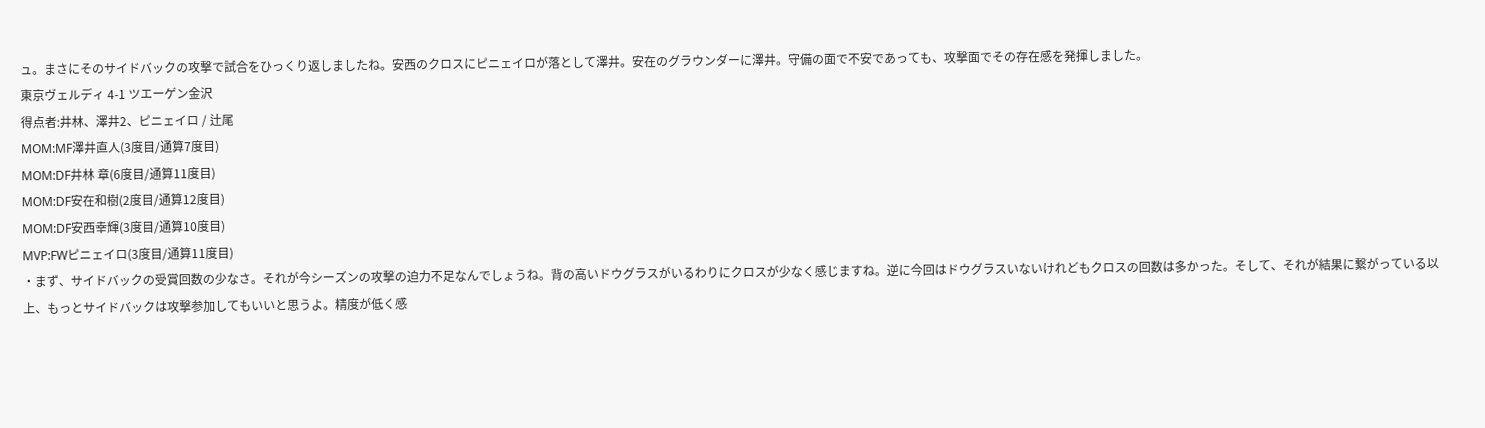ュ。まさにそのサイドバックの攻撃で試合をひっくり返しましたね。安西のクロスにピニェイロが落として澤井。安在のグラウンダーに澤井。守備の面で不安であっても、攻撃面でその存在感を発揮しました。
東京ヴェルディ 4-1 ツエーゲン金沢
得点者:井林、澤井2、ピニェイロ / 辻尾
MOM:MF澤井直人(3度目/通算7度目)
MOM:DF井林 章(6度目/通算11度目)
MOM:DF安在和樹(2度目/通算12度目)
MOM:DF安西幸輝(3度目/通算10度目)
MVP:FWピニェイロ(3度目/通算11度目)
・まず、サイドバックの受賞回数の少なさ。それが今シーズンの攻撃の迫力不足なんでしょうね。背の高いドウグラスがいるわりにクロスが少なく感じますね。逆に今回はドウグラスいないけれどもクロスの回数は多かった。そして、それが結果に繋がっている以上、もっとサイドバックは攻撃参加してもいいと思うよ。精度が低く感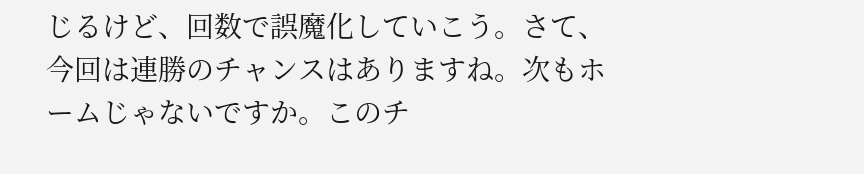じるけど、回数で誤魔化していこう。さて、今回は連勝のチャンスはありますね。次もホームじゃないですか。このチ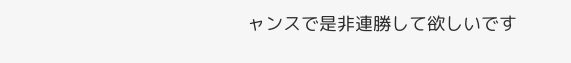ャンスで是非連勝して欲しいです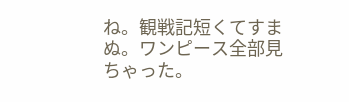ね。観戦記短くてすまぬ。ワンピース全部見ちゃった。